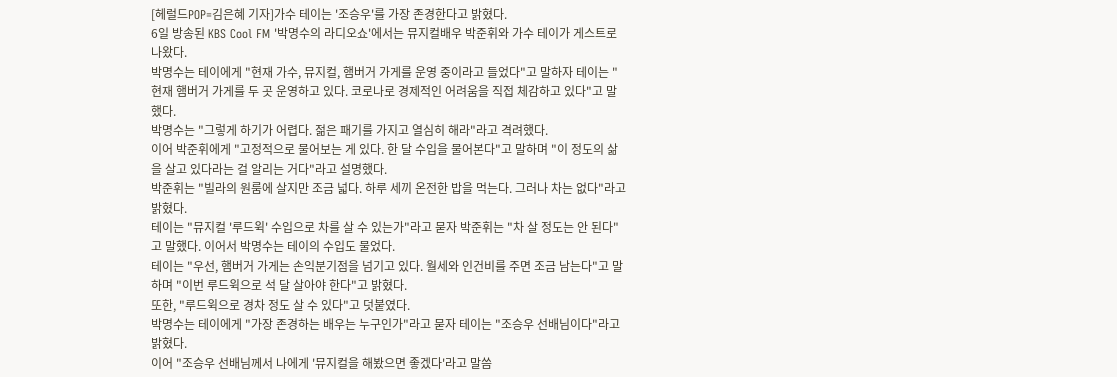[헤럴드POP=김은혜 기자]가수 테이는 '조승우'를 가장 존경한다고 밝혔다.
6일 방송된 KBS Cool FM '박명수의 라디오쇼'에서는 뮤지컬배우 박준휘와 가수 테이가 게스트로 나왔다.
박명수는 테이에게 "현재 가수, 뮤지컬, 햄버거 가게를 운영 중이라고 들었다"고 말하자 테이는 "현재 햄버거 가게를 두 곳 운영하고 있다. 코로나로 경제적인 어려움을 직접 체감하고 있다"고 말했다.
박명수는 "그렇게 하기가 어렵다. 젊은 패기를 가지고 열심히 해라"라고 격려했다.
이어 박준휘에게 "고정적으로 물어보는 게 있다. 한 달 수입을 물어본다"고 말하며 "이 정도의 삶을 살고 있다라는 걸 알리는 거다"라고 설명했다.
박준휘는 "빌라의 원룸에 살지만 조금 넓다. 하루 세끼 온전한 밥을 먹는다. 그러나 차는 없다"라고 밝혔다.
테이는 "뮤지컬 '루드윅' 수입으로 차를 살 수 있는가"라고 묻자 박준휘는 "차 살 정도는 안 된다"고 말했다. 이어서 박명수는 테이의 수입도 물었다.
테이는 "우선, 햄버거 가게는 손익분기점을 넘기고 있다. 월세와 인건비를 주면 조금 남는다"고 말하며 "이번 루드윅으로 석 달 살아야 한다"고 밝혔다.
또한, "루드윅으로 경차 정도 살 수 있다"고 덧붙였다.
박명수는 테이에게 "가장 존경하는 배우는 누구인가"라고 묻자 테이는 "조승우 선배님이다"라고 밝혔다.
이어 "조승우 선배님께서 나에게 '뮤지컬을 해봤으면 좋겠다'라고 말씀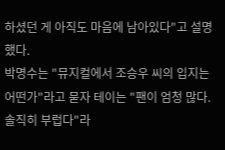하셨던 게 아직도 마음에 남아있다"고 설명했다.
박명수는 "뮤지컬에서 조승우 씨의 입지는 어떤가"라고 묻자 테이는 "팬이 엄청 많다. 솔직히 부럽다"라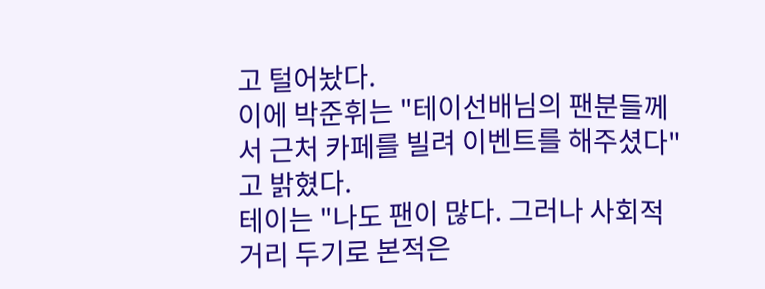고 털어놨다.
이에 박준휘는 "테이선배님의 팬분들께서 근처 카페를 빌려 이벤트를 해주셨다"고 밝혔다.
테이는 "나도 팬이 많다. 그러나 사회적 거리 두기로 본적은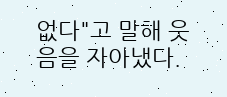없다"고 말해 웃음을 자아냈다.